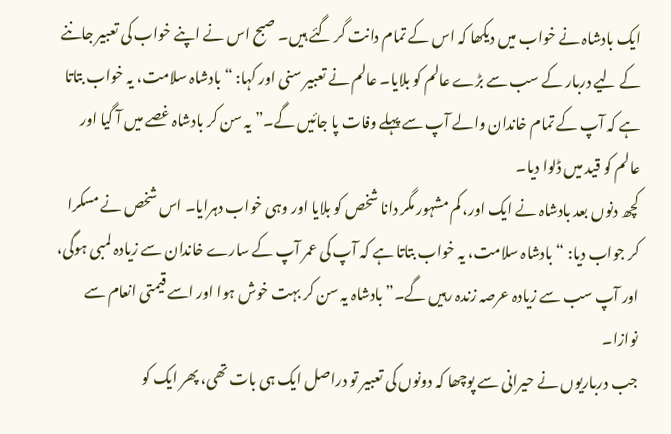ایک بادشاہ نے خواب میں دیکھا کہ اس کے تمام دانت گر گئے ہیں۔ صبح اس نے اپنے خواب کی تعبیر جاننے کے لیے دربار کے سب سے بڑے عالم کو بلایا۔ عالم نے تعبیر سنی اور کہا: “بادشاہ سلامت، یہ خواب بتاتا ہے کہ آپ کے تمام خاندان والے آپ سے پہلے وفات پا جائیں گے۔” یہ سن کر بادشاہ غصے میں آ گیا اور عالم کو قید میں ڈلوا دیا۔
کچھ دنوں بعد بادشاہ نے ایک اور، کم مشہور مگر دانا شخص کو بلایا اور وہی خواب دہرایا۔ اس شخص نے مسکرا کر جواب دیا: “بادشاہ سلامت، یہ خواب بتاتا ہے کہ آپ کی عمر آپ کے سارے خاندان سے زیادہ لمبی ہوگی، اور آپ سب سے زیادہ عرصہ زندہ رہیں گے۔” بادشاہ یہ سن کر بہت خوش ہوا اور اسے قیمتی انعام سے نوازا۔
جب درباریوں نے حیرانی سے پوچھا کہ دونوں کی تعبیر تو دراصل ایک ہی بات تھی، پھر ایک کو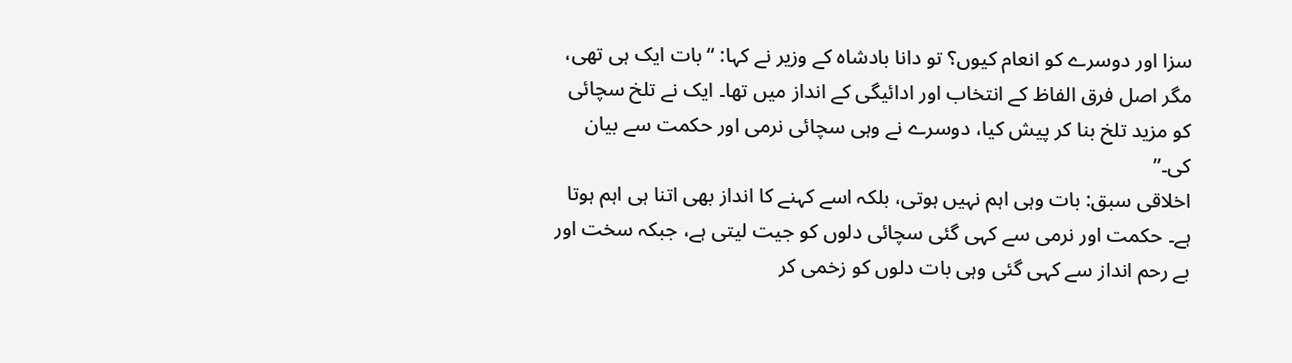سزا اور دوسرے کو انعام کیوں؟ تو دانا بادشاہ کے وزیر نے کہا: “بات ایک ہی تھی، مگر اصل فرق الفاظ کے انتخاب اور ادائیگی کے انداز میں تھا۔ ایک نے تلخ سچائی کو مزید تلخ بنا کر پیش کیا، دوسرے نے وہی سچائی نرمی اور حکمت سے بیان کی۔”
اخلاقی سبق: بات وہی اہم نہیں ہوتی، بلکہ اسے کہنے کا انداز بھی اتنا ہی اہم ہوتا ہے۔ حکمت اور نرمی سے کہی گئی سچائی دلوں کو جیت لیتی ہے، جبکہ سخت اور بے رحم انداز سے کہی گئی وہی بات دلوں کو زخمی کر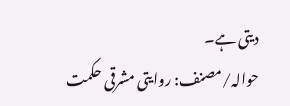دیتی ہے۔
حوالہ/مصنف: روایتی مشرقی حکمت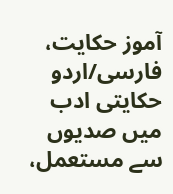آموز حکایت، فارسی/اردو حکایتی ادب میں صدیوں سے مستعمل،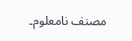مصنف نامعلوم۔